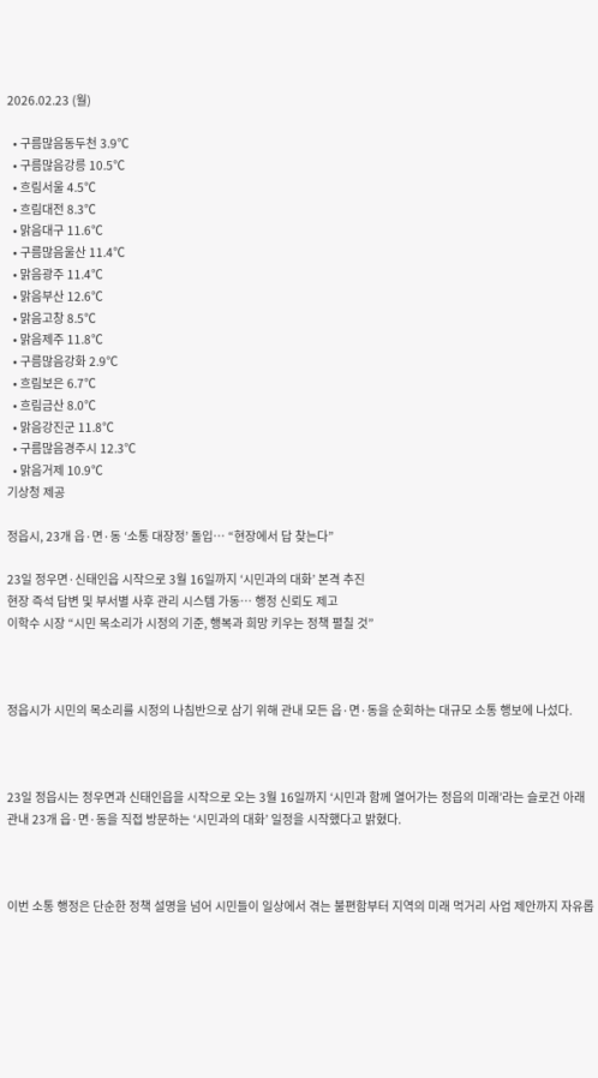2026.02.23 (월)

  • 구름많음동두천 3.9℃
  • 구름많음강릉 10.5℃
  • 흐림서울 4.5℃
  • 흐림대전 8.3℃
  • 맑음대구 11.6℃
  • 구름많음울산 11.4℃
  • 맑음광주 11.4℃
  • 맑음부산 12.6℃
  • 맑음고창 8.5℃
  • 맑음제주 11.8℃
  • 구름많음강화 2.9℃
  • 흐림보은 6.7℃
  • 흐림금산 8.0℃
  • 맑음강진군 11.8℃
  • 구름많음경주시 12.3℃
  • 맑음거제 10.9℃
기상청 제공

정읍시, 23개 읍·면·동 ‘소통 대장정’ 돌입… “현장에서 답 찾는다”

23일 정우면·신태인읍 시작으로 3월 16일까지 ‘시민과의 대화’ 본격 추진
현장 즉석 답변 및 부서별 사후 관리 시스템 가동… 행정 신뢰도 제고
이학수 시장 “시민 목소리가 시정의 기준, 행복과 희망 키우는 정책 펼칠 것”



정읍시가 시민의 목소리를 시정의 나침반으로 삼기 위해 관내 모든 읍·면·동을 순회하는 대규모 소통 행보에 나섰다.



23일 정읍시는 정우면과 신태인읍을 시작으로 오는 3월 16일까지 ‘시민과 함께 열어가는 정읍의 미래’라는 슬로건 아래 관내 23개 읍·면·동을 직접 방문하는 ‘시민과의 대화’ 일정을 시작했다고 밝혔다.



이번 소통 행정은 단순한 정책 설명을 넘어 시민들이 일상에서 겪는 불편함부터 지역의 미래 먹거리 사업 제안까지 자유롭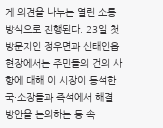게 의견을 나누는 열린 소통 방식으로 진행된다. 23일 첫 방문지인 정우면과 신태인읍 현장에서는 주민들의 건의 사항에 대해 이 시장이 동석한 국·소장들과 즉석에서 해결 방안을 논의하는 등 속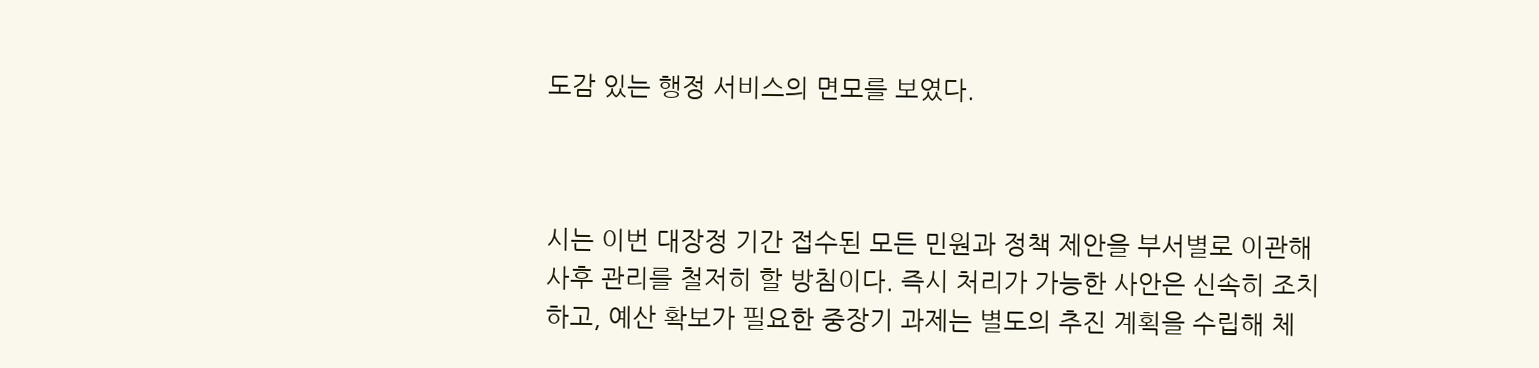도감 있는 행정 서비스의 면모를 보였다.



시는 이번 대장정 기간 접수된 모든 민원과 정책 제안을 부서별로 이관해 사후 관리를 철저히 할 방침이다. 즉시 처리가 가능한 사안은 신속히 조치하고, 예산 확보가 필요한 중장기 과제는 별도의 추진 계획을 수립해 체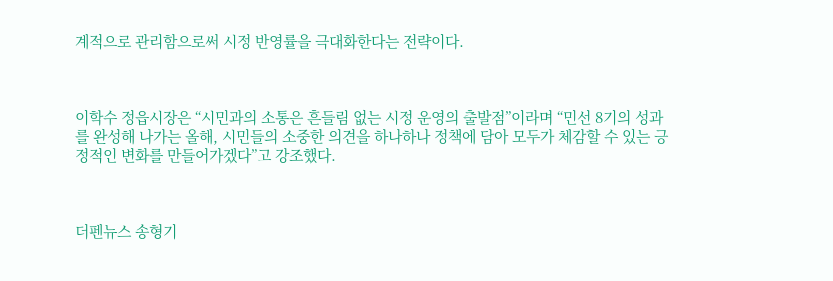계적으로 관리함으로써 시정 반영률을 극대화한다는 전략이다.



이학수 정읍시장은 “시민과의 소통은 흔들림 없는 시정 운영의 출발점”이라며 “민선 8기의 성과를 완성해 나가는 올해, 시민들의 소중한 의견을 하나하나 정책에 담아 모두가 체감할 수 있는 긍정적인 변화를 만들어가겠다”고 강조했다.



더펜뉴스 송형기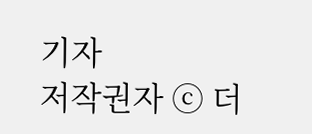기자
저작권자 ⓒ 더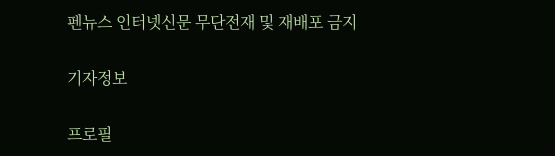펜뉴스 인터넷신문 무단전재 및 재배포 금지

기자정보

프로필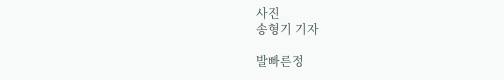사진
송형기 기자

발빠른정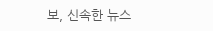보, 신속한 뉴스